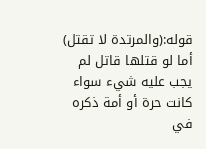قوله:(والمرتدة لا تقتل) أما لو قتلها قاتل لم يجب عليه شيء سواء كانت حرة أو أمة ذكره في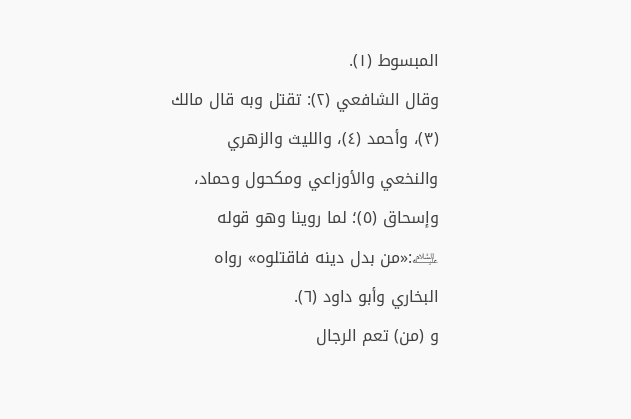المبسوط (١).
وقال الشافعي (٢): تقتل وبه قال مالك (٣)، وأحمد (٤)، والليث والزهري والنخعي والأوزاعي ومكحول وحماد، وإسحاق (٥)؛ لما روينا وهو قوله ﵇:«من بدل دينه فاقتلوه» رواه البخاري وأبو داود (٦).
و (من) تعم الرجال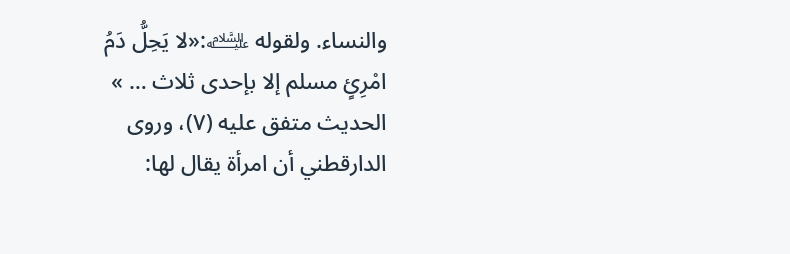والنساء. ولقوله ﵇:«لا يَحِلُّ دَمُ امْرِئٍ مسلم إلا بإحدى ثلاث … » الحديث متفق عليه (٧)، وروى الدارقطني أن امرأة يقال لها: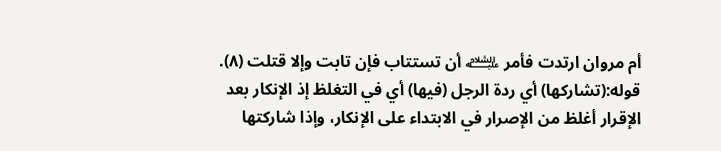أم مروان ارتدت فأمر ﵇ أن تستتاب فإن تابت وإلا قتلت (٨).
قوله:(تشاركها) أي ردة الرجل (فيها) أي في التغلظ إذ الإنكار بعد الإقرار أغلظ من الإصرار في الابتداء على الإنكار، وإذا شاركتها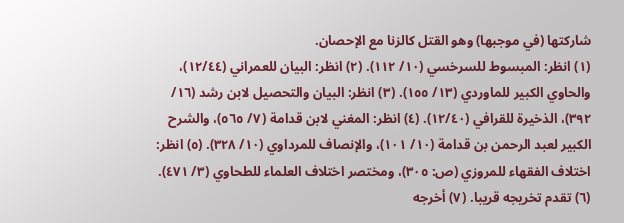شاركتها (في موجبها) وهو القتل كالزنا مع الإحصان.
(١) انظر: المبسوط للسرخسي (١٠/ ١١٢). (٢) انظر: البيان للعمراني (١٢/٤٤)، والحاوي الكبير للماوردي (١٣/ ١٥٥). (٣) انظر: البيان والتحصيل لابن رشد (١٦/ ٣٩٢)، الذخيرة للقرافي (١٢/٤٠). (٤) انظر: المغني لابن قدامة (٧/ ٥٦٥)، والشرح الكبير لعبد الرحمن بن قدامة (١٠/ ١٠١)، والإنصاف للمرداوي (١٠/ ٣٢٨). (٥) انظر: اختلاف الفقهاء للمروزي (ص: ٣٠٥)، ومختصر اختلاف العلماء للطحاوي (٣/ ٤٧١). (٦) تقدم تخريجه قريبا. (٧) أخرجه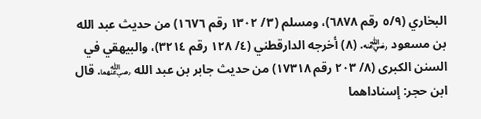البخاري (٥/٩ رقم ٦٨٧٨)، ومسلم (٣/ ١٣٠٢ رقم ١٦٧٦) من حديث عبد الله بن مسعود ﵁. (٨) أخرجه الدارقطني (٤/ ١٢٨ رقم ٣٢١٤)، والبيهقي في السنن الكبرى (٨/ ٢٠٣ رقم ١٧٣١٨) من حديث جابر بن عبد الله ﵄. قال ابن حجر: إسناداهما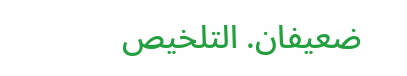ضعيفان. التلخيص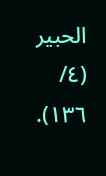الحبير (٤/ ١٣٦).